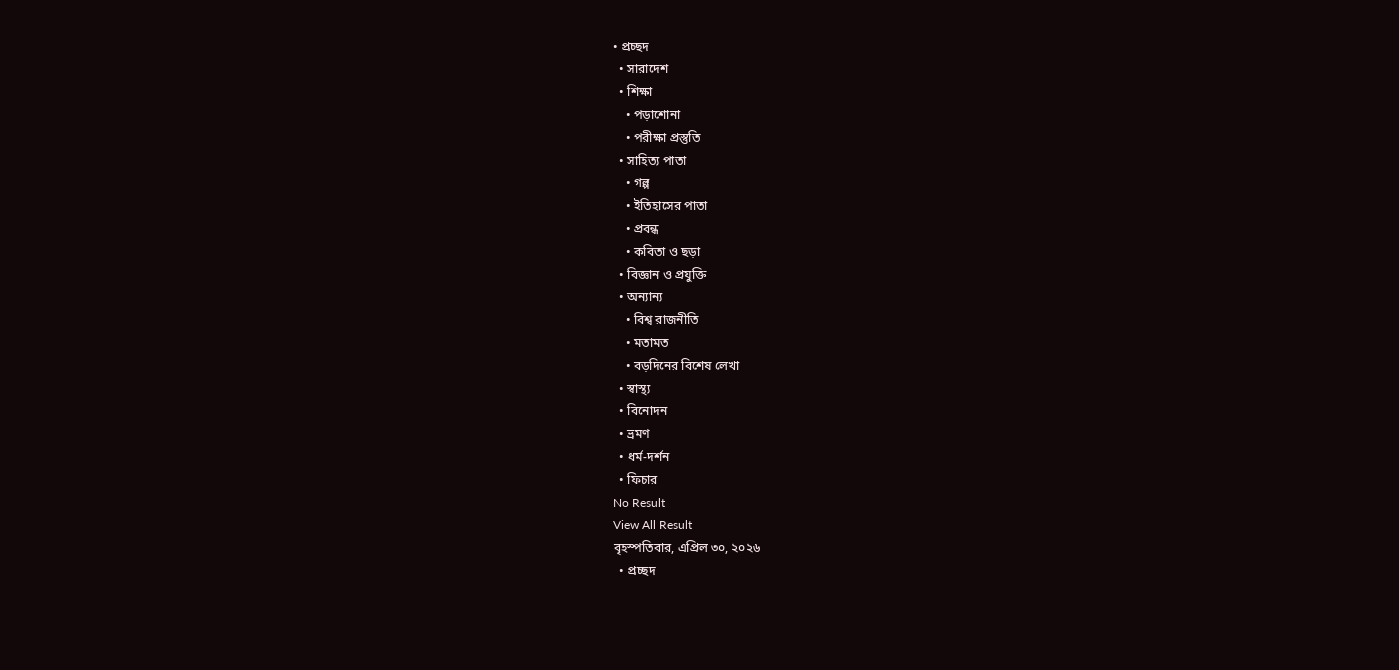• প্রচ্ছদ
  • সারাদেশ
  • শিক্ষা
    • পড়াশোনা
    • পরীক্ষা প্রস্তুতি
  • সাহিত্য পাতা
    • গল্প
    • ইতিহাসের পাতা
    • প্রবন্ধ
    • কবিতা ও ছড়া
  • বিজ্ঞান ও প্রযুক্তি
  • অন্যান্য
    • বিশ্ব রাজনীতি
    • মতামত
    • বড়দিনের বিশেষ লেখা
  • স্বাস্থ্য
  • বিনোদন
  • ভ্রমণ
  • ধর্ম-দর্শন
  • ফিচার
No Result
View All Result
বৃহস্পতিবার, এপ্রিল ৩০, ২০২৬
  • প্রচ্ছদ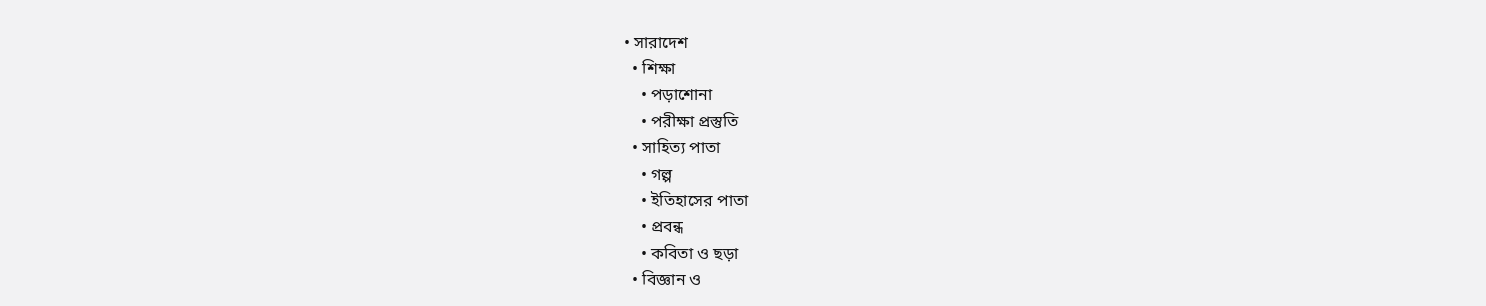• সারাদেশ
  • শিক্ষা
    • পড়াশোনা
    • পরীক্ষা প্রস্তুতি
  • সাহিত্য পাতা
    • গল্প
    • ইতিহাসের পাতা
    • প্রবন্ধ
    • কবিতা ও ছড়া
  • বিজ্ঞান ও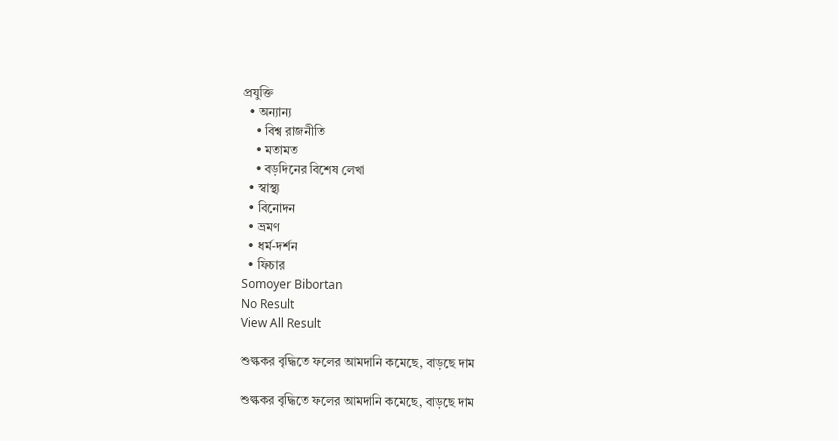প্রযুক্তি
  • অন্যান্য
    • বিশ্ব রাজনীতি
    • মতামত
    • বড়দিনের বিশেষ লেখা
  • স্বাস্থ্য
  • বিনোদন
  • ভ্রমণ
  • ধর্ম-দর্শন
  • ফিচার
Somoyer Bibortan
No Result
View All Result

শুল্ককর বৃদ্ধিতে ফলের আমদানি কমেছে, বাড়ছে দাম

শুল্ককর বৃদ্ধিতে ফলের আমদানি কমেছে, বাড়ছে দাম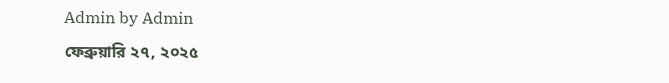Admin by Admin
ফেব্রুয়ারি ২৭, ২০২৫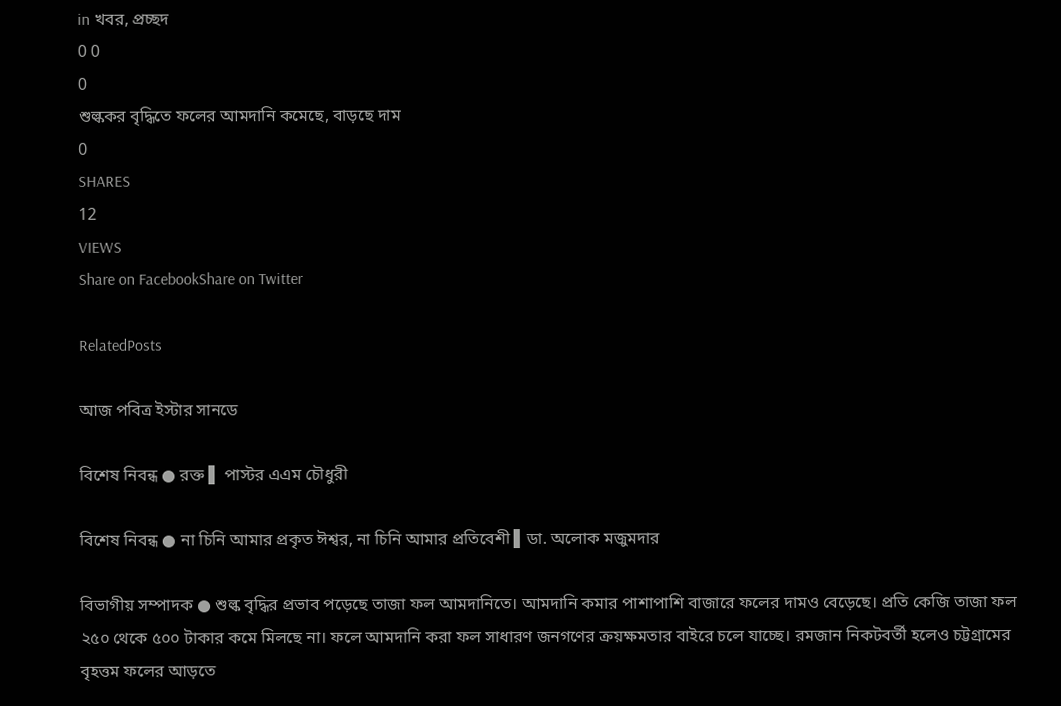in খবর, প্রচ্ছদ
0 0
0
শুল্ককর বৃদ্ধিতে ফলের আমদানি কমেছে, বাড়ছে দাম
0
SHARES
12
VIEWS
Share on FacebookShare on Twitter

RelatedPosts

আজ পবিত্র ইস্টার সানডে

বিশেষ নিবন্ধ ● রক্ত ▌ পাস্টর এএম চৌধুরী

বিশেষ নিবন্ধ ● না চিনি আমার প্রকৃত ঈশ্বর, না চিনি আমার প্রতিবেশী ▌ডা. অলোক মজুমদার

বিভাগীয় সম্পাদক ● শুল্ক বৃদ্ধির প্রভাব পড়েছে তাজা ফল আমদানিতে। আমদানি কমার পাশাপাশি বাজারে ফলের দামও বেড়েছে। প্রতি কেজি তাজা ফল ২৫০ থেকে ৫০০ টাকার কমে মিলছে না। ফলে আমদানি করা ফল সাধারণ জনগণের ক্রয়ক্ষমতার বাইরে চলে যাচ্ছে। রমজান নিকটবর্তী হলেও চট্টগ্রামের বৃহত্তম ফলের আড়তে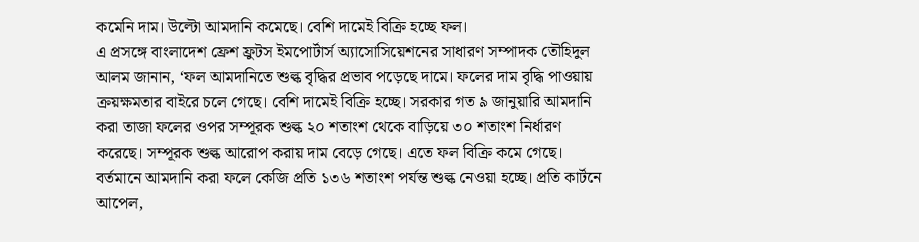কমেনি দাম। উল্টো আমদানি কমেছে। বেশি দামেই বিক্রি হচ্ছে ফল।
এ প্রসঙ্গে বাংলাদেশ ফ্রেশ ফ্রুটস ইমপোর্টার্স অ্যাসোসিয়েশনের সাধারণ সম্পাদক তৌহিদুল আলম জানান, ‘ফল আমদানিতে শুল্ক বৃদ্ধির প্রভাব পড়েছে দামে। ফলের দাম বৃদ্ধি পাওয়ায় ক্রয়ক্ষমতার বাইরে চলে গেছে। বেশি দামেই বিক্রি হচ্ছে। সরকার গত ৯ জানুয়ারি আমদানি করা তাজা ফলের ওপর সম্পূরক শুল্ক ২০ শতাংশ থেকে বাড়িয়ে ৩০ শতাংশ নির্ধারণ করেছে। সম্পূরক শুল্ক আরোপ করায় দাম বেড়ে গেছে। এতে ফল বিক্রি কমে গেছে। বর্তমানে আমদানি করা ফলে কেজি প্রতি ১৩৬ শতাংশ পর্যন্ত শুল্ক নেওয়া হচ্ছে। প্রতি কার্টনে আপেল,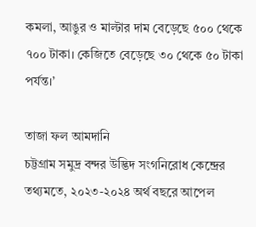কমলা, আঙুর ও মাল্টার দাম বেড়েছে ৫০০ থেকে ৭০০ টাকা। কেজিতে বেড়েছে ৩০ থেকে ৫০ টাকা পর্যন্ত।’

তাজা ফল আমদানি
চট্টগ্রাম সমুদ্র বন্দর উদ্ভিদ সংগনিরোধ কেন্দ্রের তথ্যমতে, ২০২৩-২০২৪ অর্থ বছরে আপেল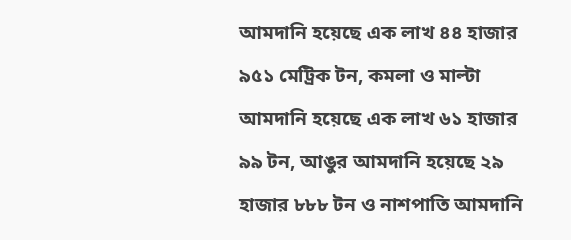আমদানি হয়েছে এক লাখ ৪৪ হাজার ৯৫১ মেট্রিক টন, কমলা ও মাল্টা আমদানি হয়েছে এক লাখ ৬১ হাজার ৯৯ টন, আঙুর আমদানি হয়েছে ২৯ হাজার ৮৮৮ টন ও নাশপাতি আমদানি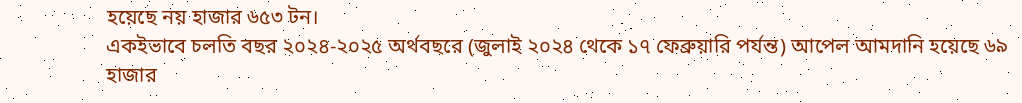হয়েছে নয় হাজার ৬৫৩ টন।
একইভাবে চলতি বছর ২০২৪-২০২৫ অর্থবছরে (জুলাই ২০২৪ থেকে ১৭ ফেব্রুয়ারি পর্যন্ত) আপেল আমদানি হয়েছে ৬৯ হাজার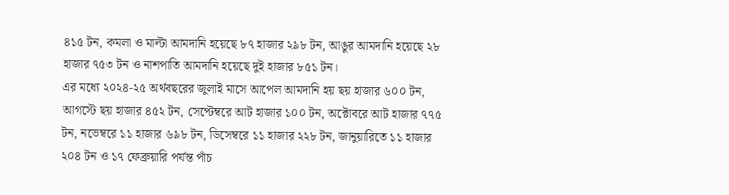৪১৫ টন, কমলা ও মাল্টা আমদানি হয়েছে ৮৭ হাজার ২৯৮ টন, আঙুর আমদানি হয়েছে ২৮ হাজার ৭৫৩ টন ও নাশপাতি আমদানি হয়েছে দুই হাজার ৮৫১ টন।
এর মধ্যে ২০২৪-২৫ অর্থবছরের জুলাই মাসে আপেল আমদানি হয় ছয় হাজার ৬০০ টন, আগস্টে ছয় হাজার ৪৫২ টন, সেপ্টেম্বরে আট হাজার ১০০ টন, অক্টোবরে আট হাজার ৭৭৫ টন, নভেম্বরে ১১ হাজার ৬৯৮ টন, ডিসেম্বরে ১১ হাজার ২২৮ টন, জানুয়ারিতে ১১ হাজার ২০৪ টন ও ১৭ ফেব্রুয়ারি পর্যন্ত পাঁচ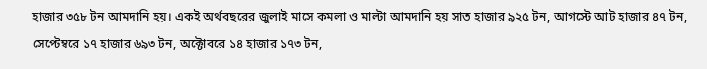হাজার ৩৫৮ টন আমদানি হয়। একই অর্থবছরের জুলাই মাসে কমলা ও মাল্টা আমদানি হয় সাত হাজার ৯২৫ টন, আগস্টে আট হাজার ৪৭ টন, সেপ্টেম্বরে ১৭ হাজার ৬৯৩ টন, অক্টোবরে ১৪ হাজার ১৭৩ টন,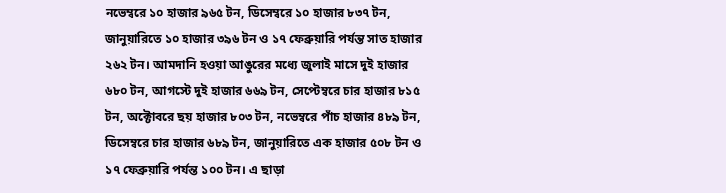নভেম্বরে ১০ হাজার ৯৬৫ টন, ডিসেম্বরে ১০ হাজার ৮৩৭ টন, জানুয়ারিতে ১০ হাজার ৩৯৬ টন ও ১৭ ফেব্রুয়ারি পর্যন্ত সাত হাজার ২৬২ টন। আমদানি হওয়া আঙুরের মধ্যে জুলাই মাসে দুই হাজার ৬৮০ টন, আগস্টে দুই হাজার ৬৬৯ টন, সেপ্টেম্বরে চার হাজার ৮১৫ টন, অক্টোবরে ছয় হাজার ৮০৩ টন, নভেম্বরে পাঁচ হাজার ৪৮৯ টন, ডিসেম্বরে চার হাজার ৬৮৯ টন, জানুয়ারিতে এক হাজার ৫০৮ টন ও ১৭ ফেব্রুয়ারি পর্যন্ত ১০০ টন। এ ছাড়া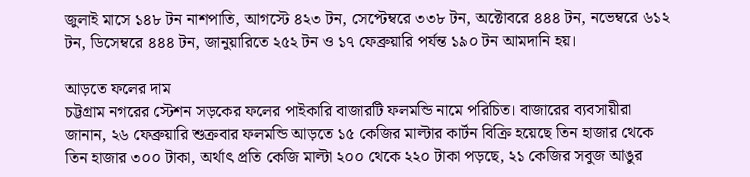জুলাই মাসে ১৪৮ টন নাশপাতি, আগস্টে ৪২৩ টন, সেপ্টেম্বরে ৩৩৮ টন, অক্টোবরে ৪৪৪ টন, নভেম্বরে ৬১২ টন, ডিসেম্বরে ৪৪৪ টন, জানুয়ারিতে ২৫২ টন ও ১৭ ফেব্রুয়ারি পর্যন্ত ১৯০ টন আমদানি হয়।

আড়তে ফলের দাম
চট্টগ্রাম নগরের স্টেশন সড়কের ফলের পাইকারি বাজারটি ফলমন্ডি নামে পরিচিত। বাজারের ব্যবসায়ীরা জানান, ২৬ ফেব্রুয়ারি শুক্রবার ফলমন্ডি আড়তে ১৫ কেজির মাল্টার কার্টন বিক্রি হয়েছে তিন হাজার থেকে তিন হাজার ৩০০ টাকা, অর্থাৎ প্রতি কেজি মাল্টা ২০০ থেকে ২২০ টাকা পড়ছে, ২১ কেজির সবুজ আঙুর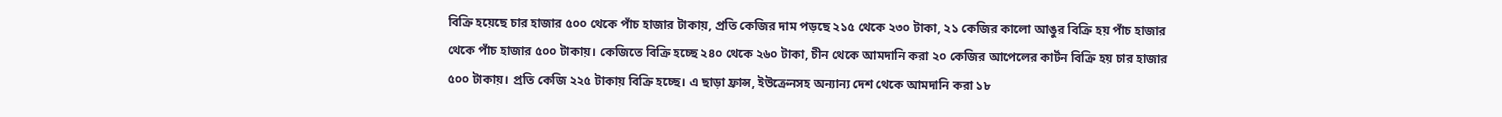বিক্রি হয়েছে চার হাজার ৫০০ থেকে পাঁচ হাজার টাকায়, প্রতি কেজির দাম পড়ছে ২১৫ থেকে ২৩০ টাকা, ২১ কেজির কালো আঙুর বিক্রি হয় পাঁচ হাজার থেকে পাঁচ হাজার ৫০০ টাকায়। কেজিতে বিক্রি হচ্ছে ২৪০ থেকে ২৬০ টাকা, চীন থেকে আমদানি করা ২০ কেজির আপেলের কার্টন বিক্রি হয় চার হাজার ৫০০ টাকায়। প্রতি কেজি ২২৫ টাকায় বিক্রি হচ্ছে। এ ছাড়া ফ্রান্স, ইউক্রেনসহ অন্যান্য দেশ থেকে আমদানি করা ১৮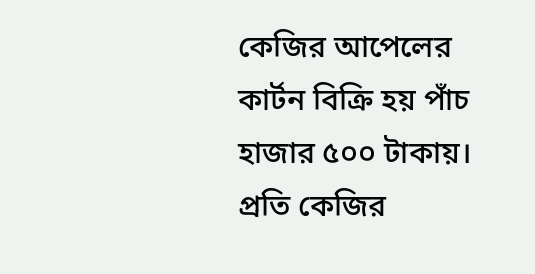কেজির আপেলের কার্টন বিক্রি হয় পাঁচ হাজার ৫০০ টাকায়। প্রতি কেজির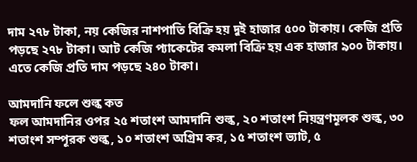দাম ২৭৮ টাকা, নয় কেজির নাশপাতি বিক্রি হয় দুই হাজার ৫০০ টাকায়। কেজি প্রতি পড়ছে ২৭৮ টাকা। আট কেজি প্যাকেটের কমলা বিক্রি হয় এক হাজার ৯০০ টাকায়। এতে কেজি প্রতি দাম পড়ছে ২৪০ টাকা।

আমদানি ফলে শুল্ক কত
ফল আমদানির ওপর ২৫ শতাংশ আমদানি শুল্ক, ২০ শতাংশ নিয়ন্ত্রণমূলক শুল্ক, ৩০ শতাংশ সম্পূরক শুল্ক, ১০ শতাংশ অগ্রিম কর, ১৫ শতাংশ ভ্যাট, ৫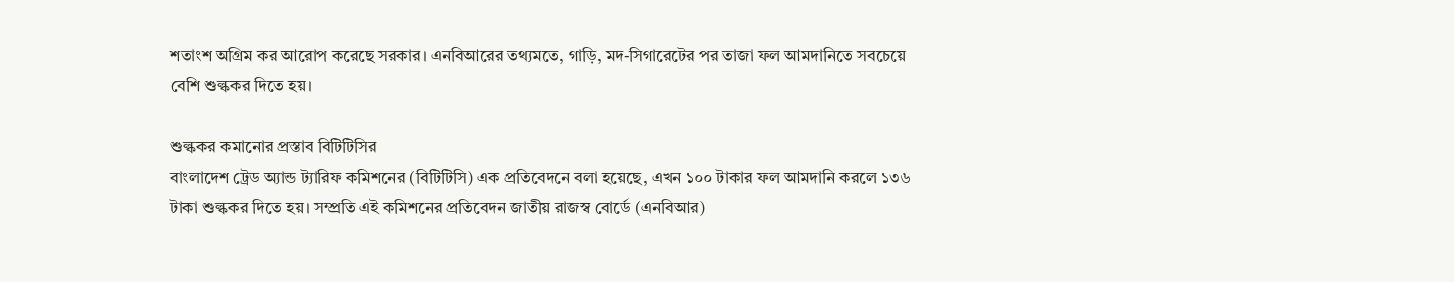শতাংশ অগ্রিম কর আরোপ করেছে সরকার। এনবিআরের তথ্যমতে, গাড়ি, মদ-সিগারেটের পর তাজা ফল আমদানিতে সবচেয়ে বেশি শুল্ককর দিতে হয়।

শুল্ককর কমানোর প্রস্তাব বিটিটিসির
বাংলাদেশ ট্রেড অ্যান্ড ট্যারিফ কমিশনের (বিটিটিসি) এক প্রতিবেদনে বলা হয়েছে, এখন ১০০ টাকার ফল আমদানি করলে ১৩৬ টাকা শুল্ককর দিতে হয়। সম্প্রতি এই কমিশনের প্রতিবেদন জাতীয় রাজস্ব বোর্ডে (এনবিআর)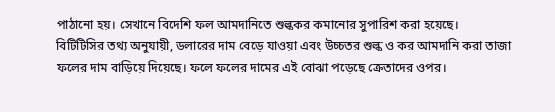পাঠানো হয়। সেখানে বিদেশি ফল আমদানিতে শুল্ককর কমানোর সুপারিশ করা হয়েছে।
বিটিটিসির তথ্য অনুযায়ী, ডলারের দাম বেড়ে যাওয়া এবং উচ্চতর শুল্ক ও কর আমদানি করা তাজা ফলের দাম বাড়িয়ে দিয়েছে। ফলে ফলের দামের এই বোঝা পড়েছে ক্রেতাদের ওপর।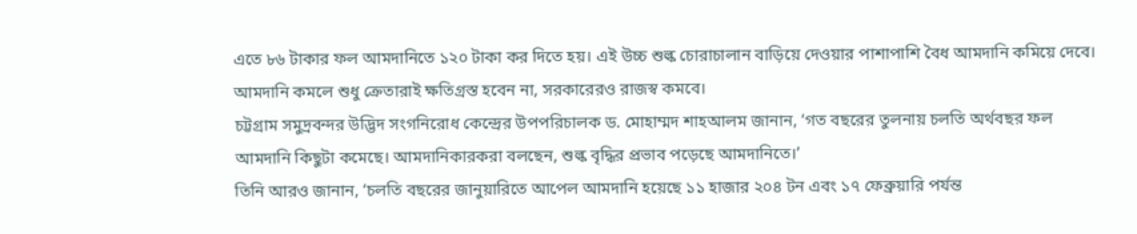এতে ৮৬ টাকার ফল আমদানিতে ১২০ টাকা কর দিতে হয়। এই উচ্চ শুল্ক চোরাচালান বাড়িয়ে দেওয়ার পাশাপাশি বৈধ আমদানি কমিয়ে দেবে। আমদানি কমলে শুধু ক্রেতারাই ক্ষতিগ্রস্ত হবেন না, সরকারেরও রাজস্ব কমবে।
চট্টগ্রাম সমুদ্রবন্দর উদ্ভিদ সংগনিরোধ কেন্দ্রের উপপরিচালক ড. মোহাম্মদ শাহআলম জানান, ‘গত বছরের তুলনায় চলতি অর্থবছর ফল আমদানি কিছুটা কমেছে। আমদানিকারকরা বলছেন, শুল্ক বৃদ্ধির প্রভাব পড়েছে আমদানিতে।’
তিনি আরও জানান, ‘চলতি বছরের জানুয়ারিতে আপেল আমদানি হয়েছে ১১ হাজার ২০৪ টন এবং ১৭ ফেব্রুয়ারি পর্যন্ত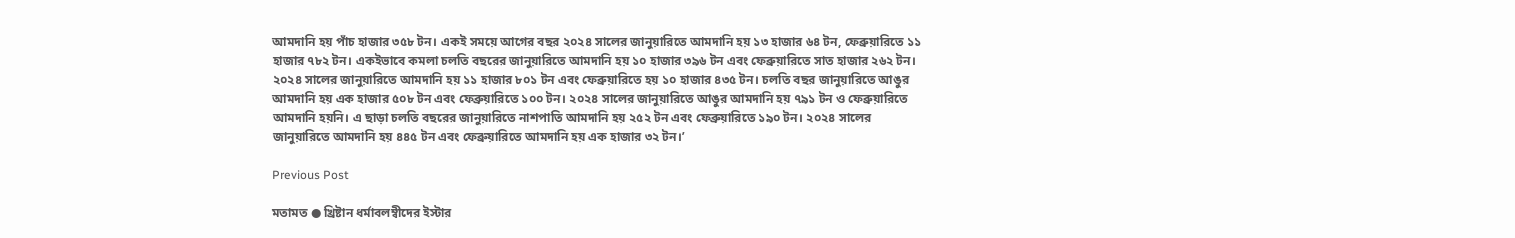আমদানি হয় পাঁচ হাজার ৩৫৮ টন। একই সময়ে আগের বছর ২০২৪ সালের জানুয়ারিতে আমদানি হয় ১৩ হাজার ৬৪ টন, ফেব্রুয়ারিতে ১১ হাজার ৭৮২ টন। একইভাবে কমলা চলতি বছরের জানুয়ারিতে আমদানি হয় ১০ হাজার ৩৯৬ টন এবং ফেব্রুয়ারিতে সাত হাজার ২৬২ টন। ২০২৪ সালের জানুয়ারিতে আমদানি হয় ১১ হাজার ৮০১ টন এবং ফেব্রুয়ারিতে হয় ১০ হাজার ৪৩৫ টন। চলতি বছর জানুয়ারিতে আঙুর আমদানি হয় এক হাজার ৫০৮ টন এবং ফেব্রুয়ারিতে ১০০ টন। ২০২৪ সালের জানুয়ারিতে আঙুর আমদানি হয় ৭৯১ টন ও ফেব্রুয়ারিতে আমদানি হয়নি। এ ছাড়া চলতি বছরের জানুয়ারিতে নাশপাতি আমদানি হয় ২৫২ টন এবং ফেব্রুয়ারিতে ১৯০ টন। ২০২৪ সালের জানুয়ারিতে আমদানি হয় ৪৪৫ টন এবং ফেব্রুয়ারিতে আমদানি হয় এক হাজার ৩২ টন।’

Previous Post

মতামত ● খ্রিষ্টান ধর্মাবলম্বীদের ইস্টার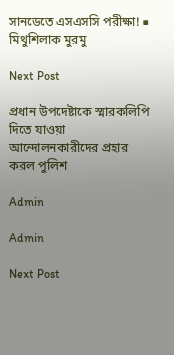সানডেতে এসএসসি পরীক্ষা! ■ মিথুশিলাক মুরমু

Next Post

প্রধান উপদেষ্টাকে স্মারকলিপি দিতে যাওয়া আন্দোলনকারীদের প্রহার করল পুলিশ

Admin

Admin

Next Post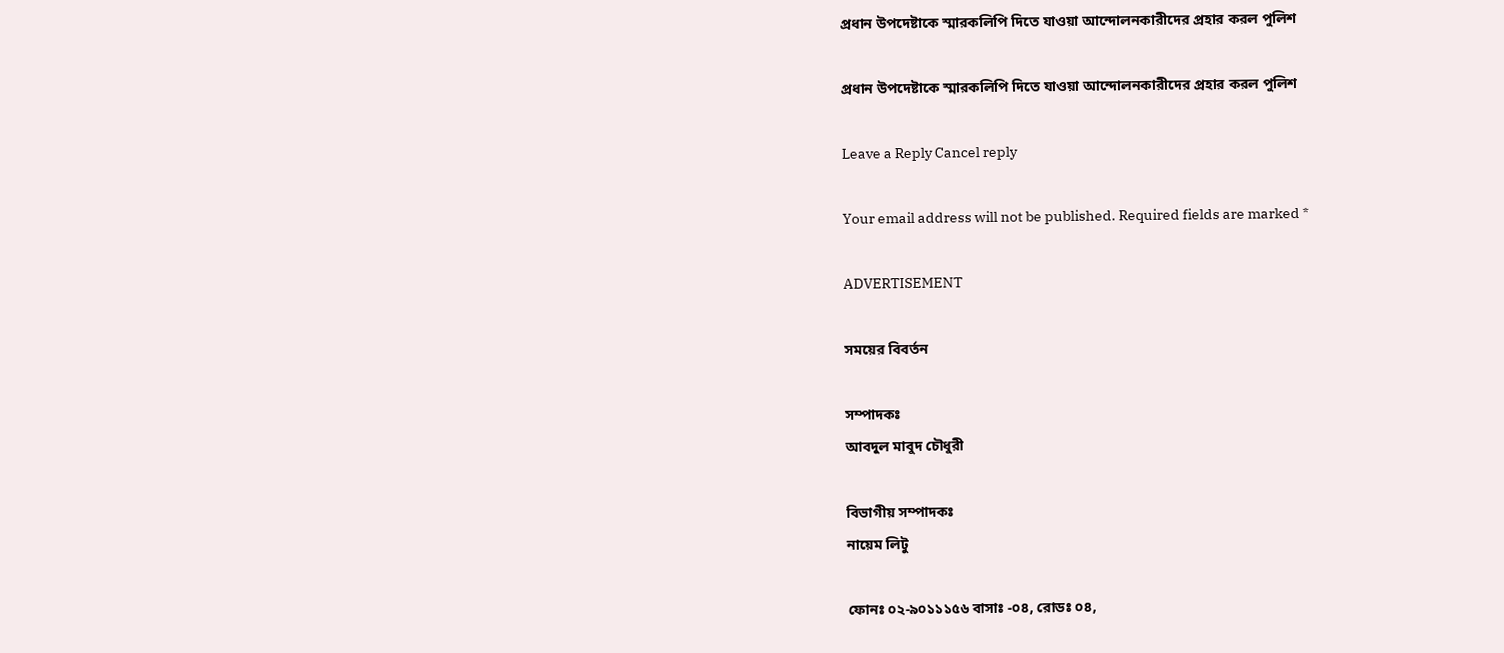প্রধান উপদেষ্টাকে স্মারকলিপি দিতে যাওয়া আন্দোলনকারীদের প্রহার করল পুলিশ

প্রধান উপদেষ্টাকে স্মারকলিপি দিতে যাওয়া আন্দোলনকারীদের প্রহার করল পুলিশ

Leave a Reply Cancel reply

Your email address will not be published. Required fields are marked *

ADVERTISEMENT

সময়ের বিবর্তন

সম্পাদকঃ
আবদুল মাবুদ চৌধুরী

বিভাগীয় সম্পাদকঃ
নায়েম লিটু

ফোনঃ ০২-৯০১১১৫৬ বাসাঃ -০৪, রোডঃ ০৪,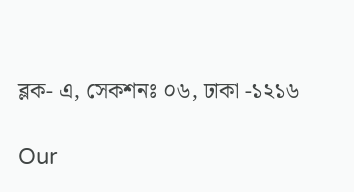ব্লক- এ, সেকশনঃ ০৬, ঢাকা -১২১৬

Our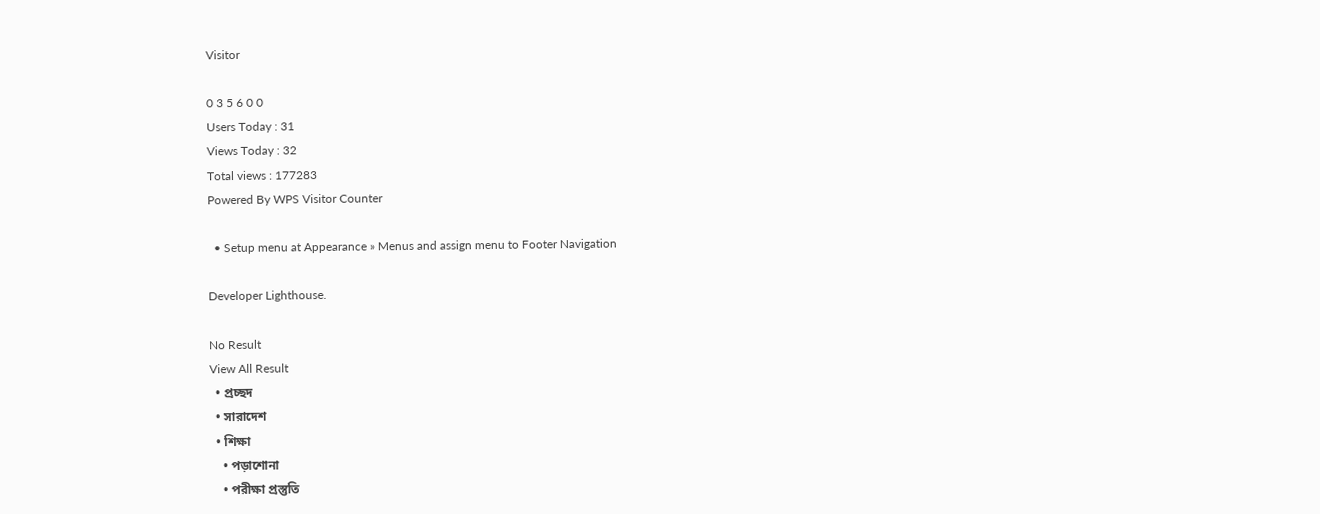Visitor

0 3 5 6 0 0
Users Today : 31
Views Today : 32
Total views : 177283
Powered By WPS Visitor Counter

  • Setup menu at Appearance » Menus and assign menu to Footer Navigation

Developer Lighthouse.

No Result
View All Result
  • প্রচ্ছদ
  • সারাদেশ
  • শিক্ষা
    • পড়াশোনা
    • পরীক্ষা প্রস্তুতি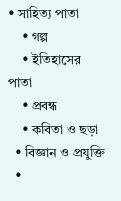• সাহিত্য পাতা
    • গল্প
    • ইতিহাসের পাতা
    • প্রবন্ধ
    • কবিতা ও ছড়া
  • বিজ্ঞান ও প্রযুক্তি
  •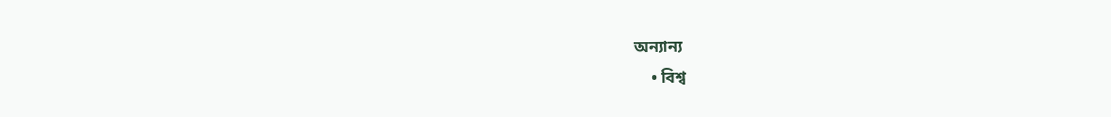অন্যান্য
    • বিশ্ব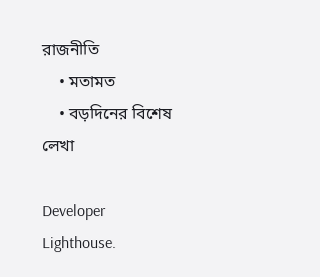রাজনীতি
    • মতামত
    • বড়দিনের বিশেষ লেখা

Developer Lighthouse.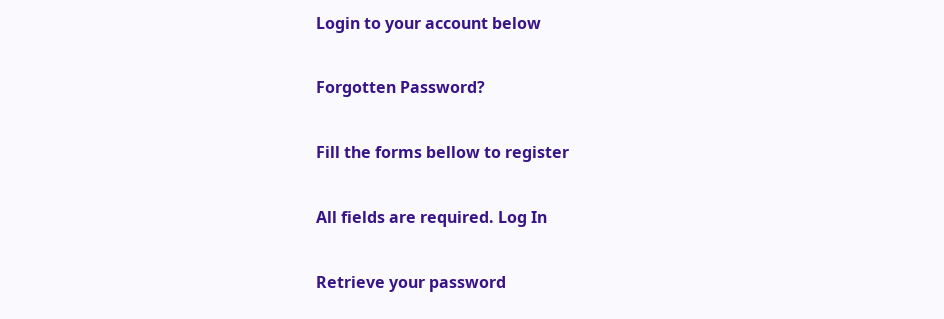Login to your account below

Forgotten Password?

Fill the forms bellow to register

All fields are required. Log In

Retrieve your password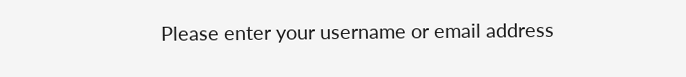Please enter your username or email address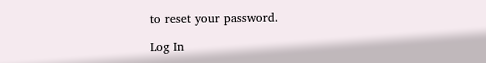to reset your password.

Log In